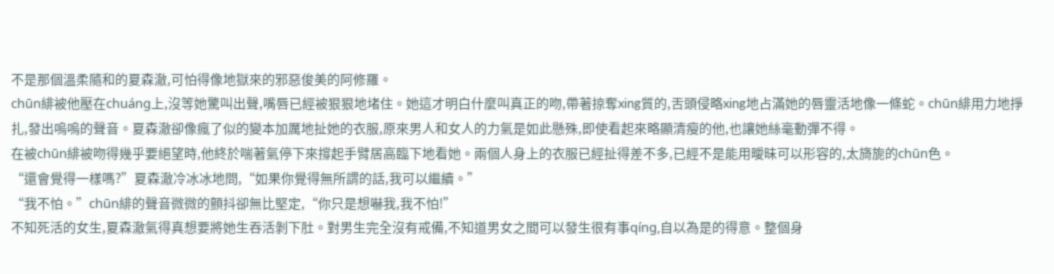不是那個溫柔隨和的夏森澈,可怕得像地獄來的邪惡俊美的阿修羅。
chūn緋被他壓在chuáng上,沒等她驚叫出聲,嘴唇已經被狠狠地堵住。她這才明白什麼叫真正的吻,帶著掠奪xing質的,舌頭侵略xing地占滿她的唇靈活地像一條蛇。chūn緋用力地掙扎,發出嗚嗚的聲音。夏森澈卻像瘋了似的變本加厲地扯她的衣服,原來男人和女人的力氣是如此懸殊,即使看起來略顯清瘦的他,也讓她絲毫動彈不得。
在被chūn緋被吻得幾乎要絕望時,他終於喘著氣停下來撐起手臂居高臨下地看她。兩個人身上的衣服已經扯得差不多,已經不是能用曖昧可以形容的,太旖旎的chūn色。
“還會覺得一樣嗎?”夏森澈冷冰冰地問,“如果你覺得無所謂的話,我可以繼續。”
“我不怕。”chūn緋的聲音微微的顫抖卻無比堅定,“你只是想嚇我,我不怕!”
不知死活的女生,夏森澈氣得真想要將她生吞活剝下肚。對男生完全沒有戒備,不知道男女之間可以發生很有事qíng,自以為是的得意。整個身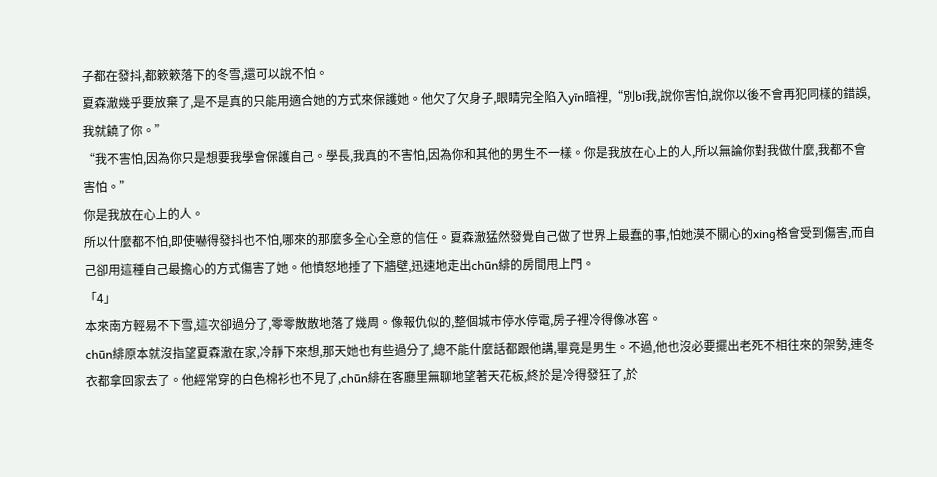子都在發抖,都簌簌落下的冬雪,還可以說不怕。
夏森澈幾乎要放棄了,是不是真的只能用適合她的方式來保護她。他欠了欠身子,眼睛完全陷入yīn暗裡,“別bī我,說你害怕,說你以後不會再犯同樣的錯誤,我就饒了你。”
“我不害怕,因為你只是想要我學會保護自己。學長,我真的不害怕,因為你和其他的男生不一樣。你是我放在心上的人,所以無論你對我做什麼,我都不會害怕。”
你是我放在心上的人。
所以什麼都不怕,即使嚇得發抖也不怕,哪來的那麼多全心全意的信任。夏森澈猛然發覺自己做了世界上最蠢的事,怕她漠不關心的xing格會受到傷害,而自己卻用這種自己最擔心的方式傷害了她。他憤怒地捶了下牆壁,迅速地走出chūn緋的房間甩上門。
「4」
本來南方輕易不下雪,這次卻過分了,零零散散地落了幾周。像報仇似的,整個城市停水停電,房子裡冷得像冰窖。
chūn緋原本就沒指望夏森澈在家,冷靜下來想,那天她也有些過分了,總不能什麼話都跟他講,畢竟是男生。不過,他也沒必要擺出老死不相往來的架勢,連冬衣都拿回家去了。他經常穿的白色棉衫也不見了,chūn緋在客廳里無聊地望著天花板,終於是冷得發狂了,於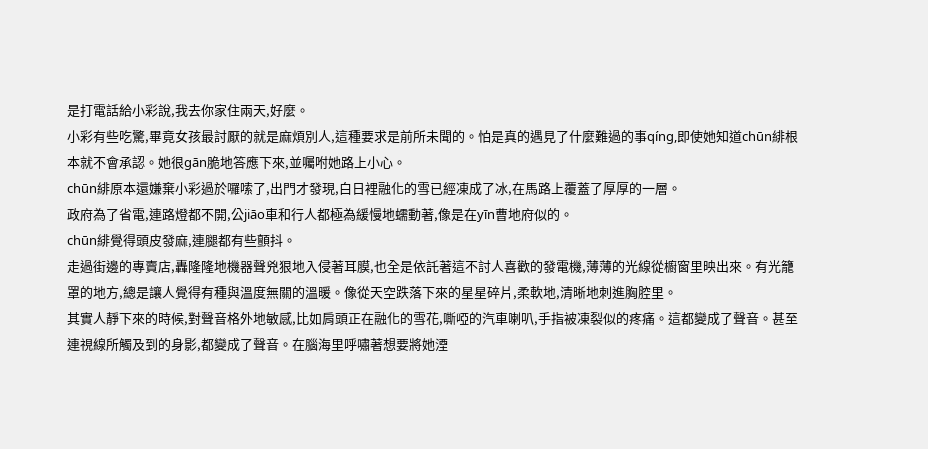是打電話給小彩說,我去你家住兩天,好麼。
小彩有些吃驚,畢竟女孩最討厭的就是麻煩別人,這種要求是前所未聞的。怕是真的遇見了什麼難過的事qíng,即使她知道chūn緋根本就不會承認。她很gān脆地答應下來,並囑咐她路上小心。
chūn緋原本還嫌棄小彩過於囉嗦了,出門才發現,白日裡融化的雪已經凍成了冰,在馬路上覆蓋了厚厚的一層。
政府為了省電,連路燈都不開,公jiāo車和行人都極為緩慢地蠕動著,像是在yīn曹地府似的。
chūn緋覺得頭皮發麻,連腿都有些顫抖。
走過街邊的專賣店,轟隆隆地機器聲兇狠地入侵著耳膜,也全是依託著這不討人喜歡的發電機,薄薄的光線從櫥窗里映出來。有光籠罩的地方,總是讓人覺得有種與溫度無關的溫暖。像從天空跌落下來的星星碎片,柔軟地,清晰地刺進胸腔里。
其實人靜下來的時候,對聲音格外地敏感,比如肩頭正在融化的雪花,嘶啞的汽車喇叭,手指被凍裂似的疼痛。這都變成了聲音。甚至連視線所觸及到的身影,都變成了聲音。在腦海里呼嘯著想要將她湮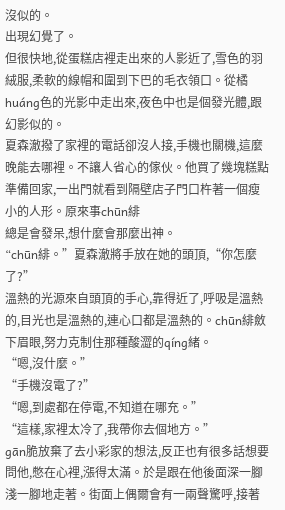沒似的。
出現幻覺了。
但很快地,從蛋糕店裡走出來的人影近了,雪色的羽絨服,柔軟的線帽和圍到下巴的毛衣領口。從橘huáng色的光影中走出來,夜色中也是個發光體,跟幻影似的。
夏森澈撥了家裡的電話卻沒人接,手機也關機,這麼晚能去哪裡。不讓人省心的傢伙。他買了幾塊糕點準備回家,一出門就看到隔壁店子門口杵著一個瘦小的人形。原來事chūn緋
總是會發呆,想什麼會那麼出神。
“chūn緋。”夏森澈將手放在她的頭頂,“你怎麼了?”
溫熱的光源來自頭頂的手心,靠得近了,呼吸是溫熱的,目光也是溫熱的,連心口都是溫熱的。chūn緋斂下眉眼,努力克制住那種酸澀的qíng緒。
“嗯,沒什麼。”
“手機沒電了?”
“嗯,到處都在停電,不知道在哪充。”
“這樣,家裡太冷了,我帶你去個地方。”
gān脆放棄了去小彩家的想法,反正也有很多話想要問他,憋在心裡,漲得太滿。於是跟在他後面深一腳淺一腳地走著。街面上偶爾會有一兩聲驚呼,接著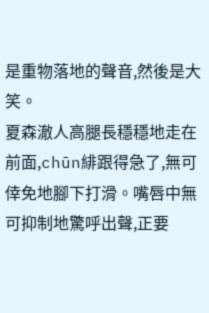是重物落地的聲音,然後是大笑。
夏森澈人高腿長穩穩地走在前面,chūn緋跟得急了,無可倖免地腳下打滑。嘴唇中無可抑制地驚呼出聲,正要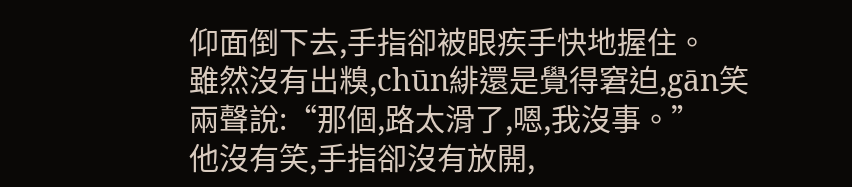仰面倒下去,手指卻被眼疾手快地握住。
雖然沒有出糗,chūn緋還是覺得窘迫,gān笑兩聲說:“那個,路太滑了,嗯,我沒事。”
他沒有笑,手指卻沒有放開,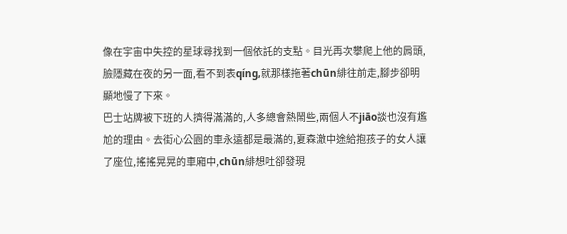像在宇宙中失控的星球尋找到一個依託的支點。目光再次攀爬上他的肩頭,臉隱藏在夜的另一面,看不到表qíng,就那樣拖著chūn緋往前走,腳步卻明顯地慢了下來。
巴士站牌被下班的人擠得滿滿的,人多總會熱鬧些,兩個人不jiāo談也沒有尷尬的理由。去街心公園的車永遠都是最滿的,夏森澈中途給抱孩子的女人讓了座位,搖搖晃晃的車廂中,chūn緋想吐卻發現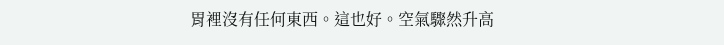胃裡沒有任何東西。這也好。空氣驟然升高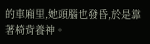的車廂里,她頭腦也發昏,於是靠著椅背養神。